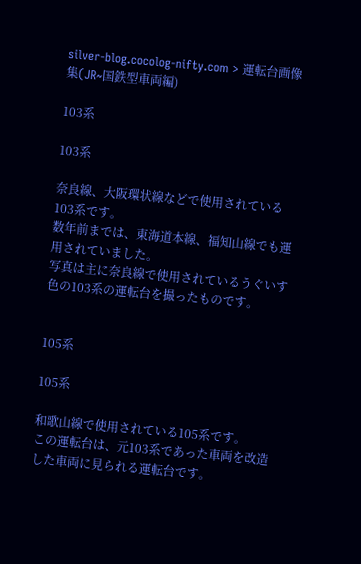silver-blog.cocolog-nifty.com > 運転台画像集(JR~国鉄型車両編)

103系

103系

奈良線、大阪環状線などで使用されている103系です。
数年前までは、東海道本線、福知山線でも運用されていました。
写真は主に奈良線で使用されているうぐいす色の103系の運転台を撮ったものです。


105系

105系

和歌山線で使用されている105系です。
この運転台は、元103系であった車両を改造した車両に見られる運転台です。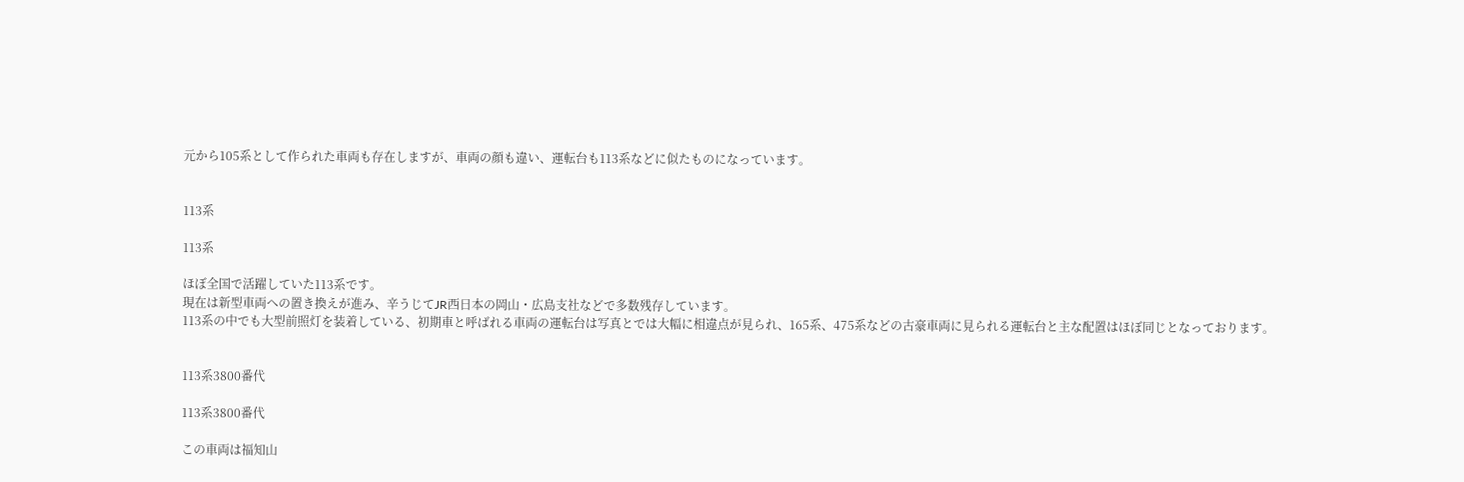元から105系として作られた車両も存在しますが、車両の顔も違い、運転台も113系などに似たものになっています。


113系

113系

ほぼ全国で活躍していた113系です。
現在は新型車両への置き換えが進み、辛うじてJR西日本の岡山・広島支社などで多数残存しています。
113系の中でも大型前照灯を装着している、初期車と呼ばれる車両の運転台は写真とでは大幅に相違点が見られ、165系、475系などの古豪車両に見られる運転台と主な配置はほぼ同じとなっております。


113系3800番代

113系3800番代

この車両は福知山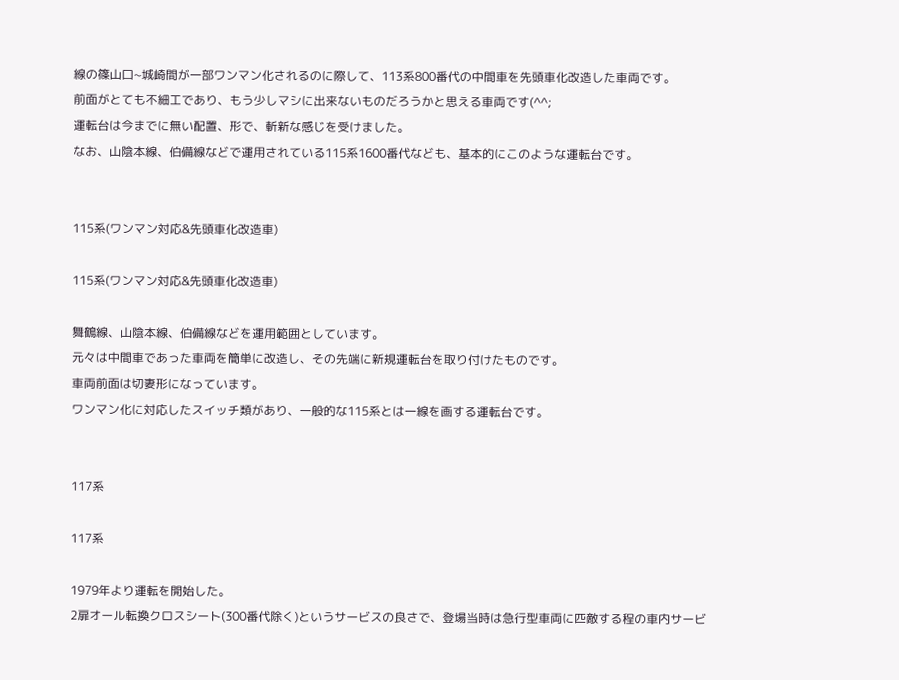線の篠山口~城崎間が一部ワンマン化されるのに際して、113系800番代の中間車を先頭車化改造した車両です。
前面がとても不細工であり、もう少しマシに出来ないものだろうかと思える車両です(^^;
運転台は今までに無い配置、形で、斬新な感じを受けました。
なお、山陰本線、伯備線などで運用されている115系1600番代なども、基本的にこのような運転台です。


115系(ワンマン対応&先頭車化改造車)

115系(ワンマン対応&先頭車化改造車)

舞鶴線、山陰本線、伯備線などを運用範囲としています。
元々は中間車であった車両を簡単に改造し、その先端に新規運転台を取り付けたものです。
車両前面は切妻形になっています。
ワンマン化に対応したスイッチ類があり、一般的な115系とは一線を画する運転台です。


117系

117系

1979年より運転を開始した。
2扉オール転換クロスシート(300番代除く)というサービスの良さで、登場当時は急行型車両に匹敵する程の車内サービ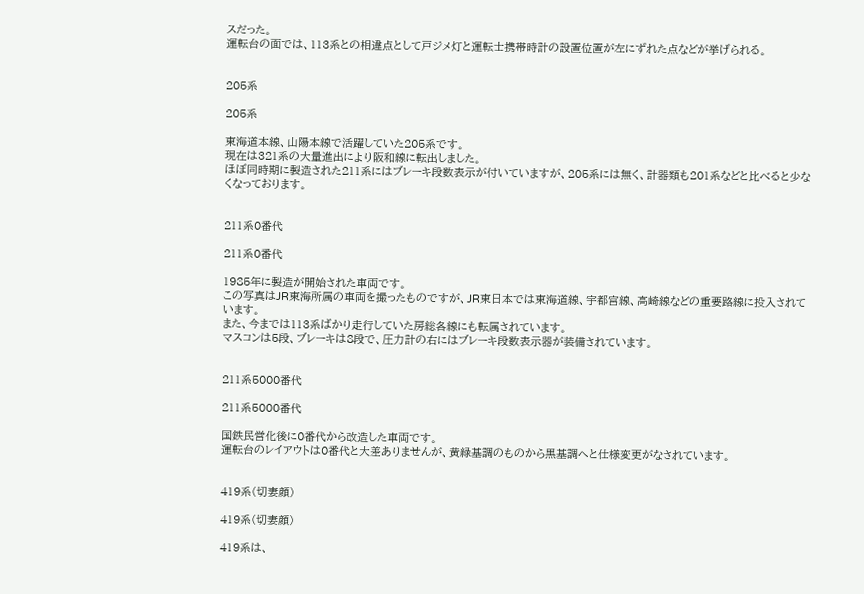スだった。
運転台の面では、113系との相違点として戸ジメ灯と運転士携帯時計の設置位置が左にずれた点などが挙げられる。


205系

205系

東海道本線、山陽本線で活躍していた205系です。
現在は321系の大量進出により阪和線に転出しました。
ほぼ同時期に製造された211系にはブレーキ段数表示が付いていますが、205系には無く、計器類も201系などと比べると少なくなっております。


211系0番代

211系0番代

1985年に製造が開始された車両です。
この写真はJR東海所属の車両を撮ったものですが、JR東日本では東海道線、宇都宮線、高崎線などの重要路線に投入されています。
また、今までは113系ばかり走行していた房総各線にも転属されています。
マスコンは5段、ブレーキは8段で、圧力計の右にはブレーキ段数表示器が装備されています。


211系5000番代

211系5000番代

国鉄民営化後に0番代から改造した車両です。
運転台のレイアウトは0番代と大差ありませんが、黄緑基調のものから黒基調へと仕様変更がなされています。


419系(切妻顔)

419系(切妻顔)

419系は、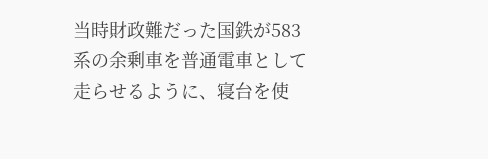当時財政難だった国鉄が583系の余剰車を普通電車として走らせるように、寝台を使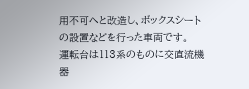用不可へと改造し、ボックスシートの設置などを行った車両です。
運転台は113系のものに交直流機器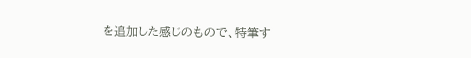を追加した感じのもので、特筆す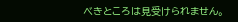べきところは見受けられません。